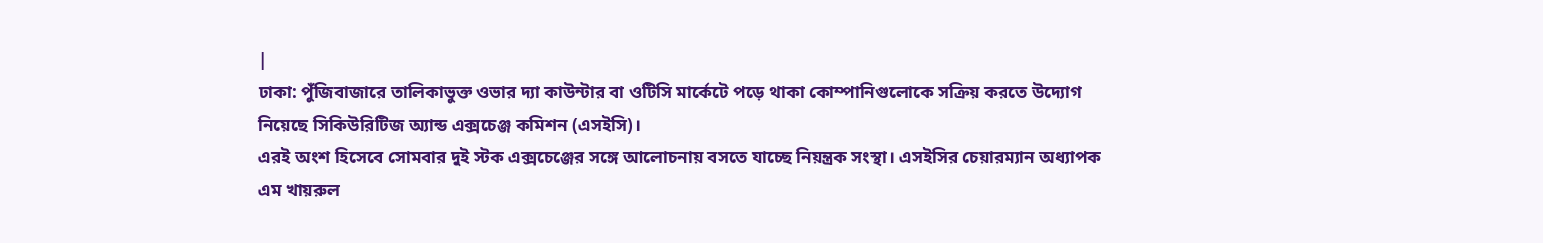|
ঢাকা: পুঁজিবাজারে তালিকাভুক্ত ওভার দ্যা কাউন্টার বা ওটিসি মার্কেটে পড়ে থাকা কোম্পানিগুলোকে সক্রিয় করতে উদ্যোগ নিয়েছে সিকিউরিটিজ অ্যান্ড এক্সচেঞ্জ কমিশন (এসইসি)।
এরই অংশ হিসেবে সোমবার দুই স্টক এক্সচেঞ্জের সঙ্গে আলোচনায় বসতে যাচ্ছে নিয়ন্ত্রক সংস্থা। এসইসির চেয়ারম্যান অধ্যাপক এম খায়রুল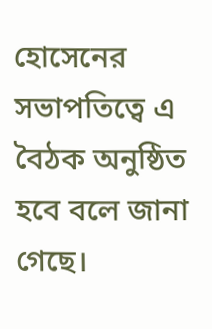হোসেনের সভাপতিত্বে এ বৈঠক অনুষ্ঠিত হবে বলে জানা গেছে।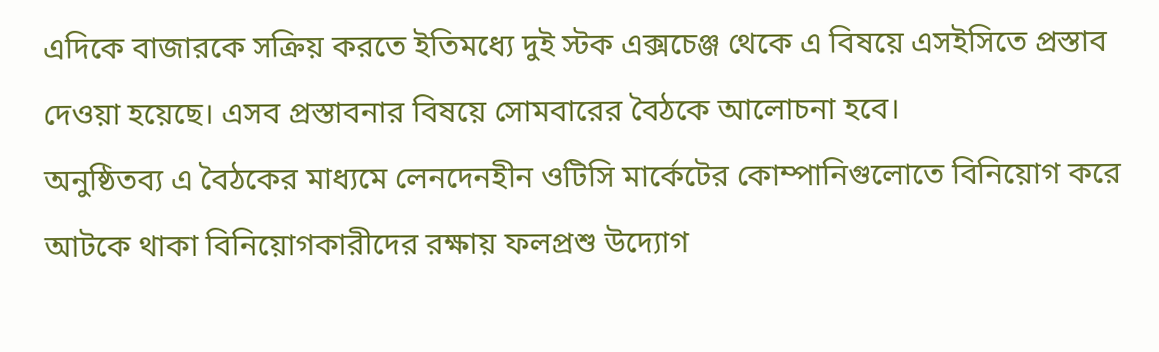এদিকে বাজারকে সক্রিয় করতে ইতিমধ্যে দুই স্টক এক্সচেঞ্জ থেকে এ বিষয়ে এসইসিতে প্রস্তাব দেওয়া হয়েছে। এসব প্রস্তাবনার বিষয়ে সোমবারের বৈঠকে আলোচনা হবে।
অনুষ্ঠিতব্য এ বৈঠকের মাধ্যমে লেনদেনহীন ওটিসি মার্কেটের কোম্পানিগুলোতে বিনিয়োগ করে আটকে থাকা বিনিয়োগকারীদের রক্ষায় ফলপ্রশু উদ্যোগ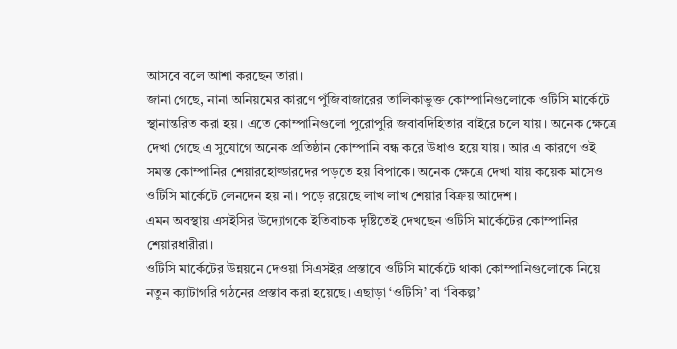আসবে বলে আশা করছেন তারা।
জানা গেছে, নানা অনিয়মের কারণে পুঁজিবাজারের তালিকাভুক্ত কোম্পানিগুলোকে ওটিসি মার্কেটে স্থানান্তরিত করা হয়। এতে কোম্পানিগুলো পুরোপুরি জবাবদিহিতার বাইরে চলে যায়। অনেক ক্ষেত্রে দেখা গেছে এ সুযোগে অনেক প্রতিষ্ঠান কোম্পানি বন্ধ করে উধাও হয়ে যায়। আর এ কারণে ওই সমস্ত কোম্পানির শেয়ারহোল্ডারদের পড়তে হয় বিপাকে। অনেক ক্ষেত্রে দেখা যায় কয়েক মাসেও ওটিসি মার্কেটে লেনদেন হয় না। পড়ে রয়েছে লাখ লাখ শেয়ার বিক্রয় আদেশ।
এমন অবস্থায় এসইসির উদ্যোগকে ইতিবাচক দৃষ্টিতেই দেখছেন ওটিসি মার্কেটের কোম্পানির শেয়ারধারীরা।
ওটিসি মার্কেটের উন্নয়নে দেওয়া সিএসইর প্রস্তাবে ওটিসি মার্কেটে থাকা কোম্পানিগুলোকে নিয়ে নতুন ক্যাটাগরি গঠনের প্রস্তাব করা হয়েছে। এছাড়া ‘ওটিসি’ বা ‘বিকল্প’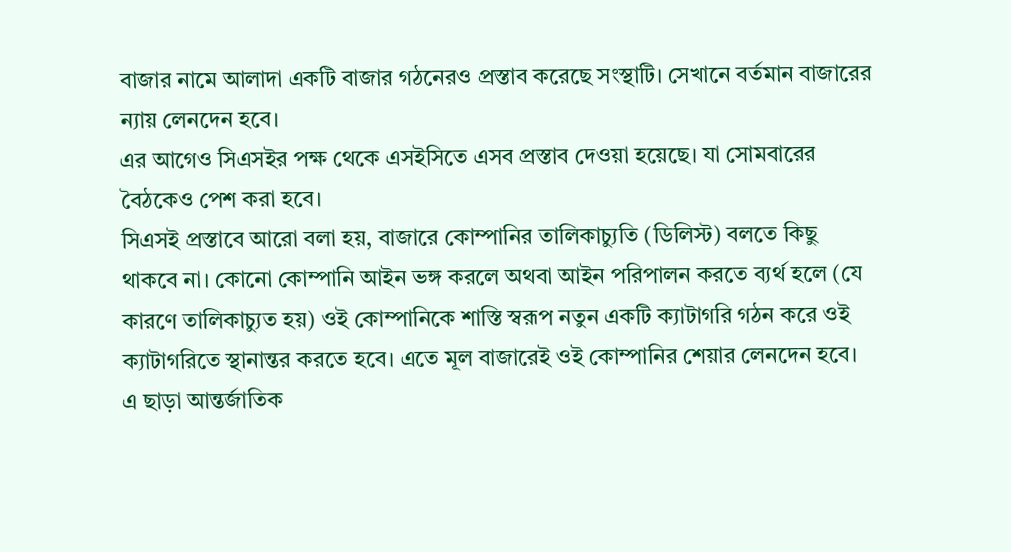বাজার নামে আলাদা একটি বাজার গঠনেরও প্রস্তাব করেছে সংস্থাটি। সেখানে বর্তমান বাজারের ন্যায় লেনদেন হবে।
এর আগেও সিএসইর পক্ষ থেকে এসইসিতে এসব প্রস্তাব দেওয়া হয়েছে। যা সোমবারের বৈঠকেও পেশ করা হবে।
সিএসই প্রস্তাবে আরো বলা হয়, বাজারে কোম্পানির তালিকাচ্যুতি (ডিলিস্ট) বলতে কিছু থাকবে না। কোনো কোম্পানি আইন ভঙ্গ করলে অথবা আইন পরিপালন করতে ব্যর্থ হলে (যে কারণে তালিকাচ্যুত হয়) ওই কোম্পানিকে শাস্তি স্বরূপ নতুন একটি ক্যাটাগরি গঠন করে ওই ক্যাটাগরিতে স্থানান্তর করতে হবে। এতে মূল বাজারেই ওই কোম্পানির শেয়ার লেনদেন হবে।
এ ছাড়া আন্তর্জাতিক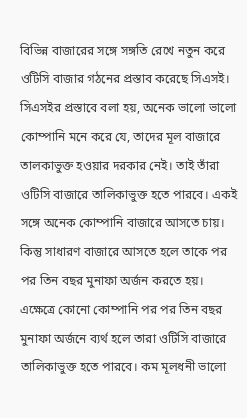বিভিন্ন বাজারের সঙ্গে সঙ্গতি রেখে নতুন করে ওটিসি বাজার গঠনের প্রস্তাব করেছে সিএসই।
সিএসইর প্রস্তাবে বলা হয়, অনেক ভালো ভালো কোম্পানি মনে করে যে, তাদের মূল বাজারে তালকাভুক্ত হওয়ার দরকার নেই। তাই তাঁরা ওটিসি বাজারে তালিকাভুক্ত হতে পারবে। একই সঙ্গে অনেক কোম্পানি বাজারে আসতে চায়। কিন্তু সাধারণ বাজারে আসতে হলে তাকে পর পর তিন বছর মুনাফা অর্জন করতে হয়।
এক্ষেত্রে কোনো কোম্পানি পর পর তিন বছর মুনাফা অর্জনে ব্যর্থ হলে তারা ওটিসি বাজারে তালিকাভুক্ত হতে পারবে। কম মূলধনী ভালো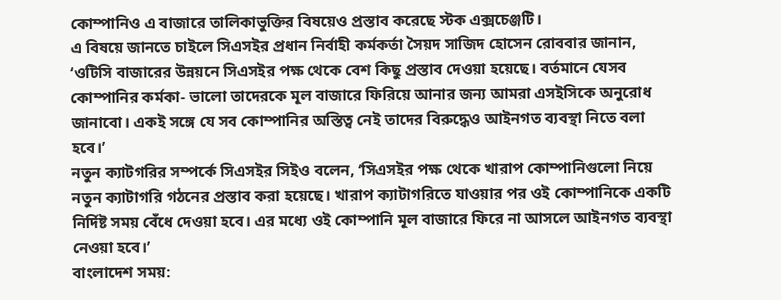কোম্পানিও এ বাজারে তালিকাভুক্তির বিষয়েও প্রস্তাব করেছে স্টক এক্সচেঞ্জটি।
এ বিষয়ে জানতে চাইলে সিএসইর প্রধান নির্বাহী কর্মকর্তা সৈয়দ সাজিদ হোসেন রোববার জানান, ‘ওটিসি বাজারের উন্নয়নে সিএসইর পক্ষ থেকে বেশ কিছু প্রস্তাব দেওয়া হয়েছে। বর্তমানে যেসব কোম্পানির কর্মকা- ভালো তাদেরকে মূল বাজারে ফিরিয়ে আনার জন্য আমরা এসইসিকে অনুরোধ জানাবো। একই সঙ্গে যে সব কোম্পানির অস্তিত্ব নেই তাদের বিরুদ্ধেও আইনগত ব্যবস্থা নিতে বলা হবে।’
নতুন ক্যাটগরির সম্পর্কে সিএসইর সিইও বলেন, ‘সিএসইর পক্ষ থেকে খারাপ কোম্পানিগুলো নিয়ে নতুন ক্যাটাগরি গঠনের প্রস্তাব করা হয়েছে। খারাপ ক্যাটাগরিতে যাওয়ার পর ওই কোম্পানিকে একটি নির্দিষ্ট সময় বেঁধে দেওয়া হবে। এর মধ্যে ওই কোম্পানি মূল বাজারে ফিরে না আসলে আইনগত ব্যবস্থা নেওয়া হবে।’
বাংলাদেশ সময়: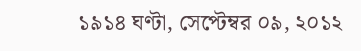১৯১৪ ঘণ্টা, সেপ্টেম্বর ০৯, ২০১২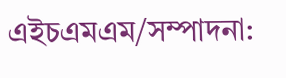এইচএমএম/সম্পাদনা: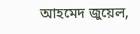আহমেদ জুয়েল,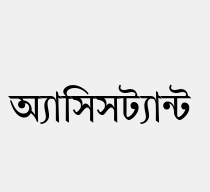অ্যাসিসট্যান্ট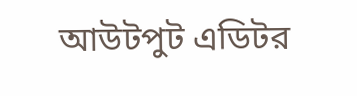আউটপুট এডিটর